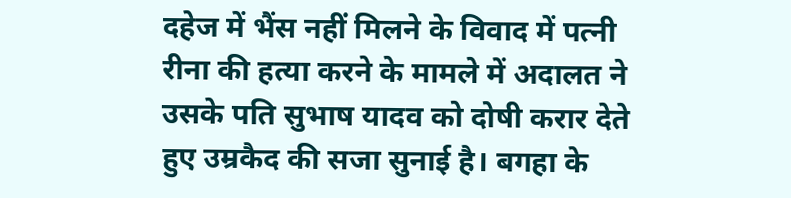दहेज में भैंस नहीं मिलने के विवाद में पत्नी रीना की हत्या करने के मामले में अदालत ने उसके पति सुभाष यादव को दोषी करार देते हुए उम्रकैद की सजा सुनाई है। बगहा के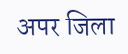अपर जिला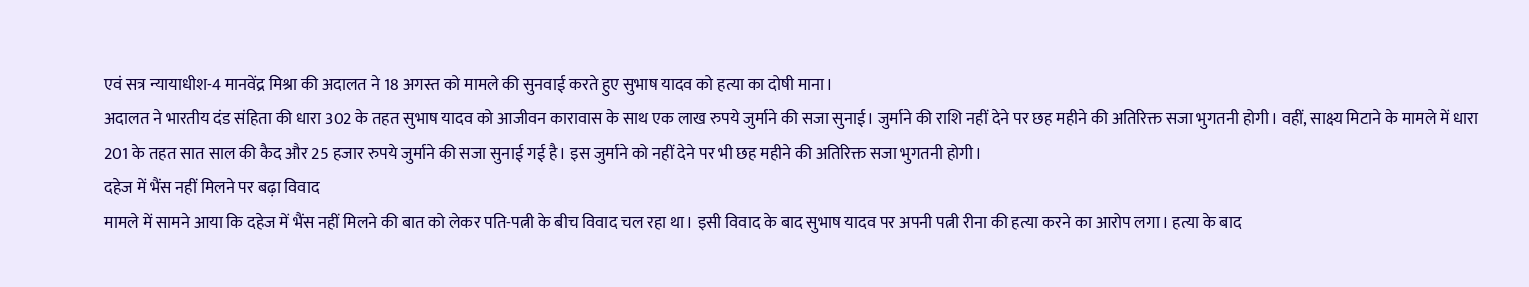एवं सत्र न्यायाधीश-4 मानवेंद्र मिश्रा की अदालत ने 18 अगस्त को मामले की सुनवाई करते हुए सुभाष यादव को हत्या का दोषी माना।
अदालत ने भारतीय दंड संहिता की धारा 302 के तहत सुभाष यादव को आजीवन कारावास के साथ एक लाख रुपये जुर्माने की सजा सुनाई। जुर्माने की राशि नहीं देने पर छह महीने की अतिरिक्त सजा भुगतनी होगी। वहीं, साक्ष्य मिटाने के मामले में धारा 201 के तहत सात साल की कैद और 25 हजार रुपये जुर्माने की सजा सुनाई गई है। इस जुर्माने को नहीं देने पर भी छह महीने की अतिरिक्त सजा भुगतनी होगी।
दहेज में भैंस नहीं मिलने पर बढ़ा विवाद
मामले में सामने आया कि दहेज में भैंस नहीं मिलने की बात को लेकर पति-पत्नी के बीच विवाद चल रहा था। इसी विवाद के बाद सुभाष यादव पर अपनी पत्नी रीना की हत्या करने का आरोप लगा। हत्या के बाद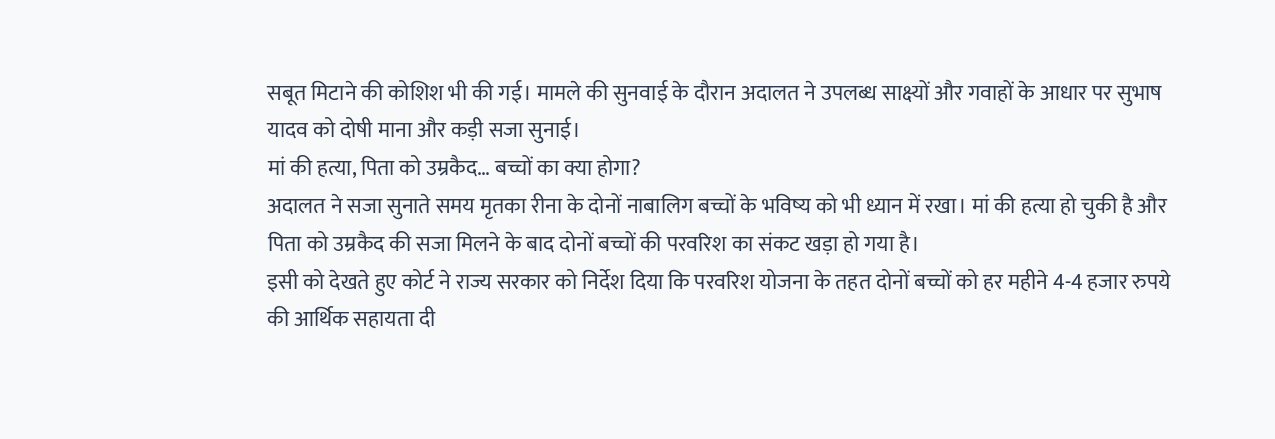सबूत मिटाने की कोशिश भी की गई। मामले की सुनवाई के दौरान अदालत ने उपलब्ध साक्ष्यों और गवाहों के आधार पर सुभाष यादव को दोषी माना और कड़ी सजा सुनाई।
मां की हत्या, पिता को उम्रकैद… बच्चों का क्या होगा?
अदालत ने सजा सुनाते समय मृतका रीना के दोनों नाबालिग बच्चों के भविष्य को भी ध्यान में रखा। मां की हत्या हो चुकी है और पिता को उम्रकैद की सजा मिलने के बाद दोनों बच्चों की परवरिश का संकट खड़ा हो गया है।
इसी को देखते हुए कोर्ट ने राज्य सरकार को निर्देश दिया कि परवरिश योजना के तहत दोनों बच्चों को हर महीने 4-4 हजार रुपये की आर्थिक सहायता दी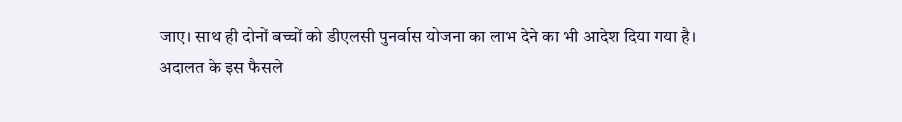जाए। साथ ही दोनों बच्चों को डीएलसी पुनर्वास योजना का लाभ देने का भी आदेश दिया गया है।
अदालत के इस फैसले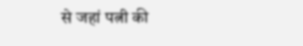से जहां पत्नी की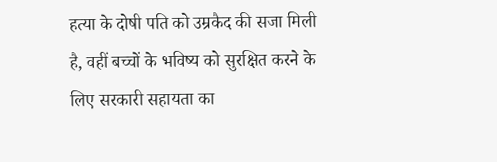हत्या के दोषी पति को उम्रकैद की सजा मिली है, वहीं बच्चों के भविष्य को सुरक्षित करने के लिए सरकारी सहायता का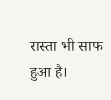रास्ता भी साफ हुआ है।